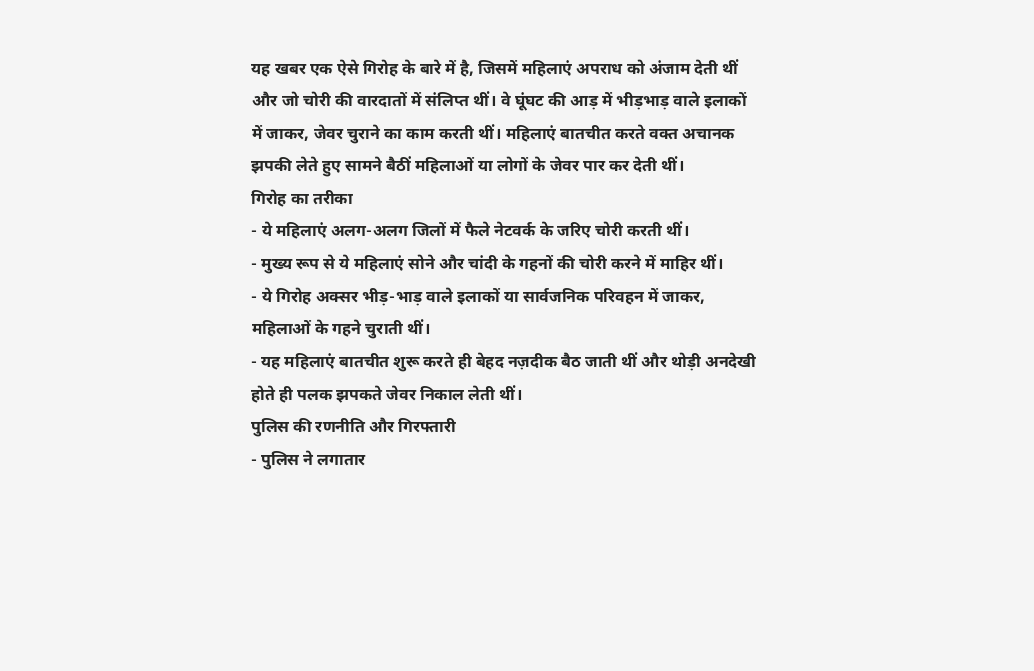यह खबर एक ऐसे गिरोह के बारे में है, जिसमें महिलाएं अपराध को अंजाम देती थीं और जो चोरी की वारदातों में संलिप्त थीं। वे घूंघट की आड़ में भीड़भाड़ वाले इलाकों में जाकर, जेवर चुराने का काम करती थीं। महिलाएं बातचीत करते वक्त अचानक झपकी लेते हुए सामने बैठीं महिलाओं या लोगों के जेवर पार कर देती थीं।
गिरोह का तरीका
- ये महिलाएं अलग-अलग जिलों में फैले नेटवर्क के जरिए चोरी करती थीं।
- मुख्य रूप से ये महिलाएं सोने और चांदी के गहनों की चोरी करने में माहिर थीं।
- ये गिरोह अक्सर भीड़-भाड़ वाले इलाकों या सार्वजनिक परिवहन में जाकर, महिलाओं के गहने चुराती थीं।
- यह महिलाएं बातचीत शुरू करते ही बेहद नज़दीक बैठ जाती थीं और थोड़ी अनदेखी होते ही पलक झपकते जेवर निकाल लेती थीं।
पुलिस की रणनीति और गिरफ्तारी
- पुलिस ने लगातार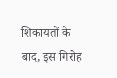शिकायतों के बाद, इस गिरोह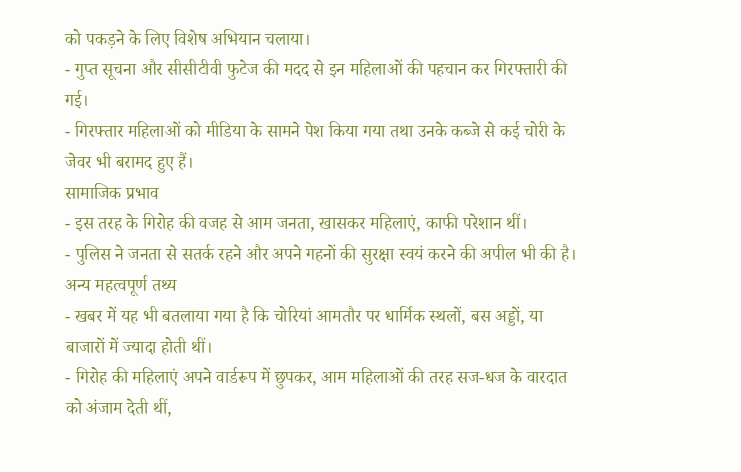को पकड़ने के लिए विशेष अभियान चलाया।
- गुप्त सूचना और सीसीटीवी फुटेज की मदद से इन महिलाओं की पहचान कर गिरफ्तारी की गई।
- गिरफ्तार महिलाओं को मीडिया के सामने पेश किया गया तथा उनके कब्जे से कई चोरी के जेवर भी बरामद हुए हैं।
सामाजिक प्रभाव
- इस तरह के गिरोह की वजह से आम जनता, खासकर महिलाएं, काफी परेशान थीं।
- पुलिस ने जनता से सतर्क रहने और अपने गहनों की सुरक्षा स्वयं करने की अपील भी की है।
अन्य महत्वपूर्ण तथ्य
- खबर में यह भी बतलाया गया है कि चोरियां आमतौर पर धार्मिक स्थलों, बस अड्डों, या बाजारों में ज्यादा होती थीं।
- गिरोह की महिलाएं अपने वार्डरूप में छुपकर, आम महिलाओं की तरह सज-धज के वारदात को अंजाम देती थीं,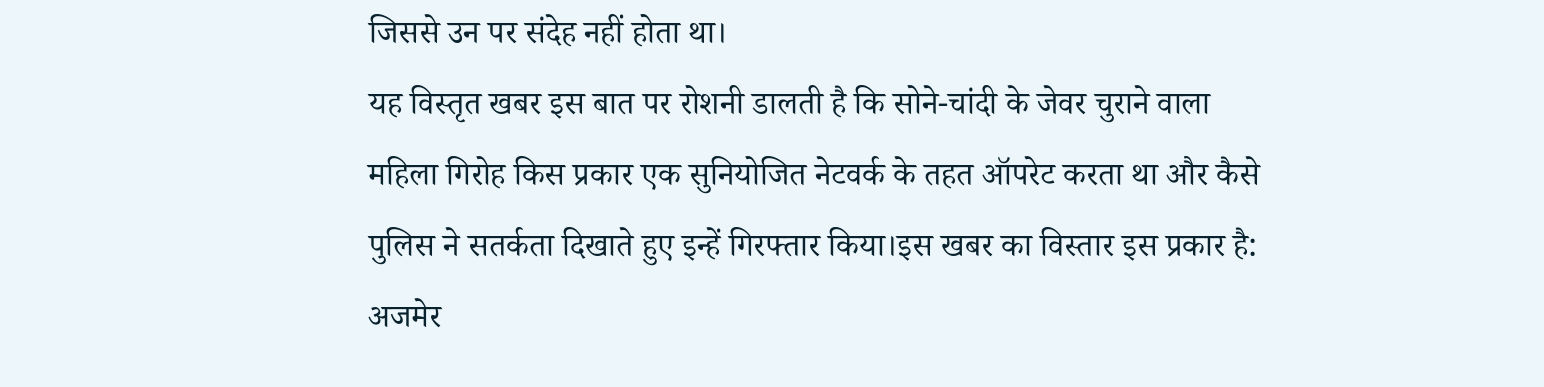जिससे उन पर संदेह नहीं होता था।
यह विस्तृत खबर इस बात पर रोशनी डालती है कि सोने-चांदी के जेवर चुराने वाला महिला गिरोह किस प्रकार एक सुनियोजित नेटवर्क के तहत ऑपरेट करता था और कैसे पुलिस ने सतर्कता दिखाते हुए इन्हें गिरफ्तार किया।इस खबर का विस्तार इस प्रकार है:
अजमेर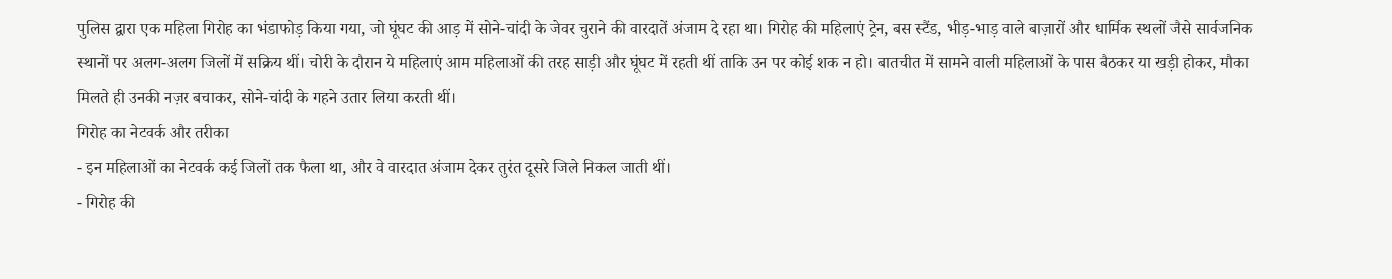पुलिस द्वारा एक महिला गिरोह का भंडाफोड़ किया गया, जो घूंघट की आड़ में सोने-चांदी के जेवर चुराने की वारदातें अंजाम दे रहा था। गिरोह की महिलाएं ट्रेन, बस स्टैंड, भीड़-भाड़ वाले बाज़ारों और धार्मिक स्थलों जैसे सार्वजनिक स्थानों पर अलग-अलग जिलों में सक्रिय थीं। चोरी के दौरान ये महिलाएं आम महिलाओं की तरह साड़ी और घूंघट में रहती थीं ताकि उन पर कोई शक न हो। बातचीत में सामने वाली महिलाओं के पास बैठकर या खड़ी होकर, मौका मिलते ही उनकी नज़र बचाकर, सोने-चांदी के गहने उतार लिया करती थीं।
गिरोह का नेटवर्क और तरीका
- इन महिलाओं का नेटवर्क कई जिलों तक फैला था, और वे वारदात अंजाम देकर तुरंत दूसरे जिले निकल जाती थीं।
- गिरोह की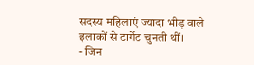सदस्य महिलाएं ज्यादा भीड़ वाले इलाकों से टार्गेट चुनती थीं।
- जिन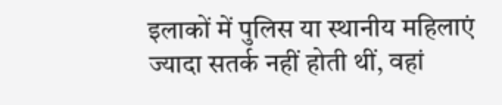इलाकों में पुलिस या स्थानीय महिलाएं ज्यादा सतर्क नहीं होती थीं, वहां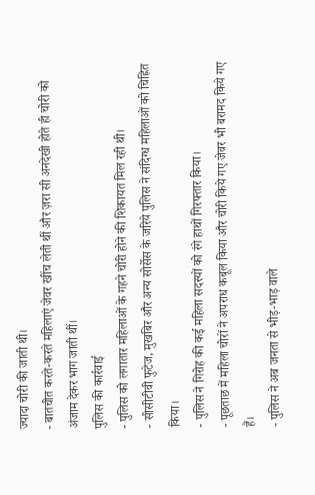ज्यादा चोरी की जाती थी।
- बातचीत करते-करते महिलाएं जेवर खींच लेती थीं और ज़रा सी अनदेखी होते ही चोरी को अंजाम देकर भाग जाती थीं।
पुलिस की कार्रवाई
- पुलिस को लगातार महिलाओं के गहने चोरी होने की शिकायत मिल रही थी।
- सीसीटीवी फुटेज, मुखबिर और अन्य सोर्सेस के जरिये पुलिस ने संदिग्ध महिलाओं को चिह्नित किया।
- पुलिस ने गिरोह की कई महिला सदस्यों को रंगे हाथों गिरफ्तार किया।
- पूछताछ में महिला चोरों ने अपराध कबूल किया और चोरी किये गए जेवर भी बरामद किये गए हैं।
- पुलिस ने अब जनता से भीड़-भाड़ वाले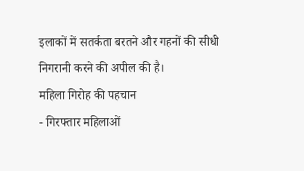इलाकों में सतर्कता बरतने और गहनों की सीधी निगरानी करने की अपील की है।
महिला गिरोह की पहचान
- गिरफ्तार महिलाओं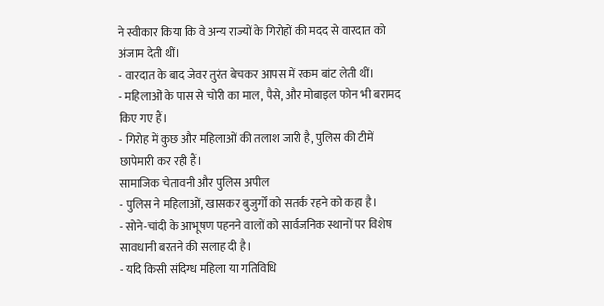ने स्वीकार किया कि वे अन्य राज्यों के गिरोहों की मदद से वारदात को अंजाम देती थीं।
- वारदात के बाद जेवर तुरंत बेचकर आपस में रकम बांट लेती थीं।
- महिलाओं के पास से चोरी का माल, पैसे, और मोबाइल फोन भी बरामद किए गए हैं।
- गिरोह में कुछ और महिलाओं की तलाश जारी है, पुलिस की टीमें छापेमारी कर रही हैं।
सामाजिक चेतावनी और पुलिस अपील
- पुलिस ने महिलाओं, खासकर बुजुर्गों को सतर्क रहने को कहा है।
- सोने-चांदी के आभूषण पहनने वालों को सार्वजनिक स्थानों पर विशेष सावधानी बरतने की सलाह दी है।
- यदि किसी संदिग्ध महिला या गतिविधि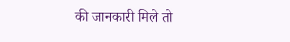की जानकारी मिले तो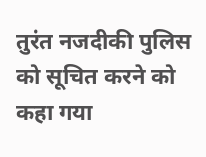तुरंत नजदीकी पुलिस को सूचित करने को कहा गया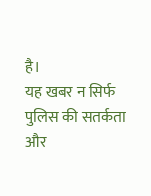है।
यह खबर न सिर्फ पुलिस की सतर्कता और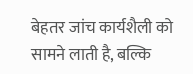बेहतर जांच कार्यशैली को सामने लाती है, बल्कि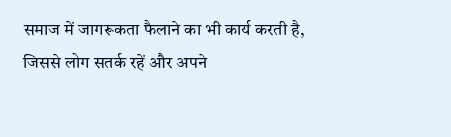समाज में जागरूकता फैलाने का भी कार्य करती है, जिससे लोग सतर्क रहें और अपने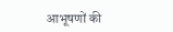आभूषणों की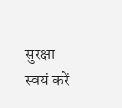सुरक्षा स्वयं करें